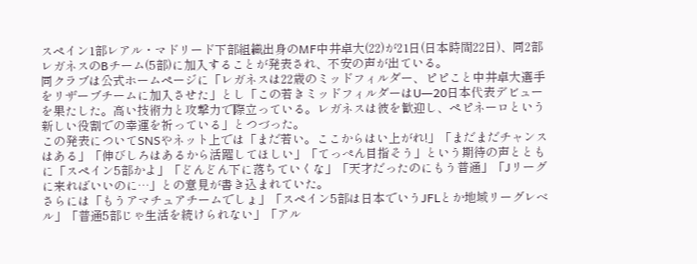スペイン1部レアル・マドリード下部組織出身のMF中井卓大(22)が21日(日本時間22日)、同2部レガネスのBチーム(5部)に加入することが発表され、不安の声が出ている。
同クラブは公式ホームページに「レガネスは22歳のミッドフィルダー、ピピこと中井卓大選手をリザーブチームに加入させた」とし「この若きミッドフィルダーはU―20日本代表デビューを果たした。高い技術力と攻撃力で際立っている。レガネスは彼を歓迎し、ペピネーロという新しい役割での幸運を祈っている」とつづった。
この発表についてSNSやネット上では「まだ若い。ここからはい上がれ!」「まだまだチャンスはある」「伸びしろはあるから活躍してほしい」「てっぺん目指そう」という期待の声とともに「スペイン5部かよ」「どんどん下に落ちていくな」「天才だったのにもう普通」「Jリーグに来ればいいのに…」との意見が書き込まれていた。
さらには「もうアマチュアチームでしょ」「スペイン5部は日本でいうJFLとか地域リーグレベル」「普通5部じゃ生活を続けられない」「アル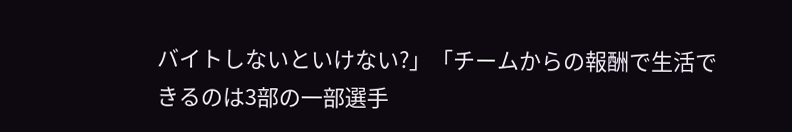バイトしないといけない?」「チームからの報酬で生活できるのは3部の一部選手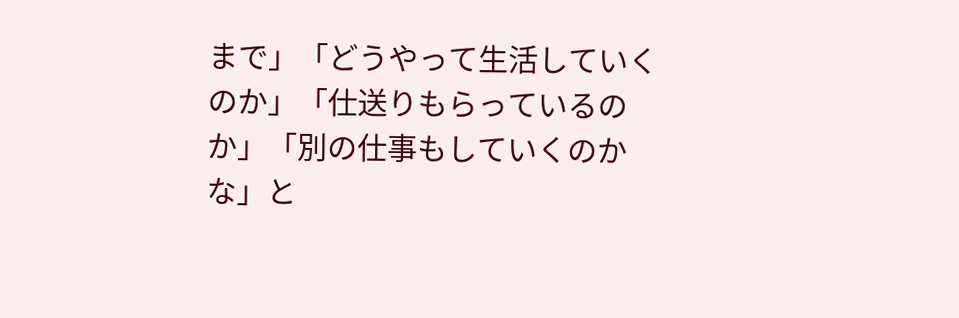まで」「どうやって生活していくのか」「仕送りもらっているのか」「別の仕事もしていくのかな」と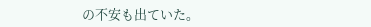の不安も出ていた。